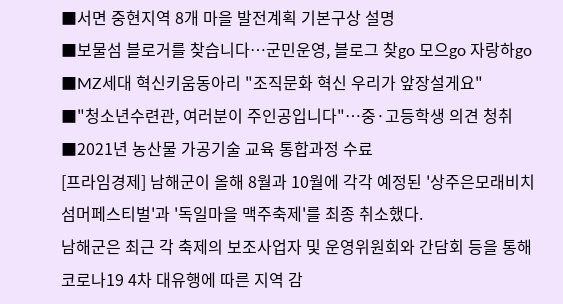■서면 중현지역 8개 마을 발전계획 기본구상 설명
■보물섬 블로거를 찾습니다…군민운영, 블로그 찾go 모으go 자랑하go
■MZ세대 혁신키움동아리 "조직문화 혁신 우리가 앞장설게요"
■"청소년수련관, 여러분이 주인공입니다"…중·고등학생 의견 청취
■2021년 농산물 가공기술 교육 통합과정 수료
[프라임경제] 남해군이 올해 8월과 10월에 각각 예정된 '상주은모래비치 섬머페스티벌'과 '독일마을 맥주축제'를 최종 취소했다.
남해군은 최근 각 축제의 보조사업자 및 운영위원회와 간담회 등을 통해 코로나19 4차 대유행에 따른 지역 감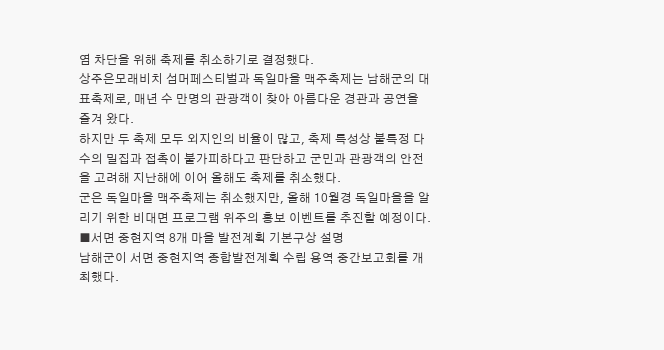염 차단을 위해 축제를 취소하기로 결정했다.
상주은모래비치 섬머페스티벌과 독일마을 맥주축제는 남해군의 대표축제로, 매년 수 만명의 관광객이 찾아 아름다운 경관과 공연을 즐겨 왔다.
하지만 두 축제 모두 외지인의 비율이 많고, 축제 특성상 불특정 다수의 밀집과 접촉이 불가피하다고 판단하고 군민과 관광객의 안전을 고려해 지난해에 이어 올해도 축제를 취소했다.
군은 독일마을 맥주축제는 취소했지만, 올해 10월경 독일마을을 알리기 위한 비대면 프로그램 위주의 홍보 이벤트를 추진할 예정이다.
■서면 중현지역 8개 마을 발전계획 기본구상 설명
남해군이 서면 중현지역 종합발전계획 수립 용역 중간보고회를 개최했다.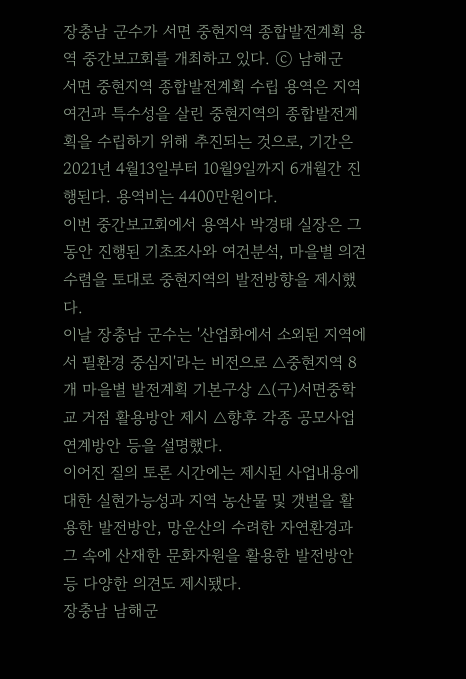장충남 군수가 서면 중현지역 종합발전계획 용역 중간보고회를 개최하고 있다. ⓒ 남해군
서면 중현지역 종합발전계획 수립 용역은 지역 여건과 특수성을 살린 중현지역의 종합발전계획을 수립하기 위해 추진되는 것으로, 기간은 2021년 4월13일부터 10월9일까지 6개월간 진행된다. 용역비는 4400만원이다.
이번 중간보고회에서 용역사 박경태 실장은 그동안 진행된 기초조사와 여건분석, 마을별 의견수렴을 토대로 중현지역의 발전방향을 제시했다.
이날 장충남 군수는 '산업화에서 소외된 지역에서 필환경 중심지'라는 비전으로 △중현지역 8개 마을별 발전계획 기본구상 △(구)서면중학교 거점 활용방안 제시 △향후 각종 공모사업 연계방안 등을 설명했다.
이어진 질의 토론 시간에는 제시된 사업내용에 대한 실현가능성과 지역 농산물 및 갯벌을 활용한 발전방안, 망운산의 수려한 자연환경과 그 속에 산재한 문화자원을 활용한 발전방안 등 다양한 의견도 제시됐다.
장충남 남해군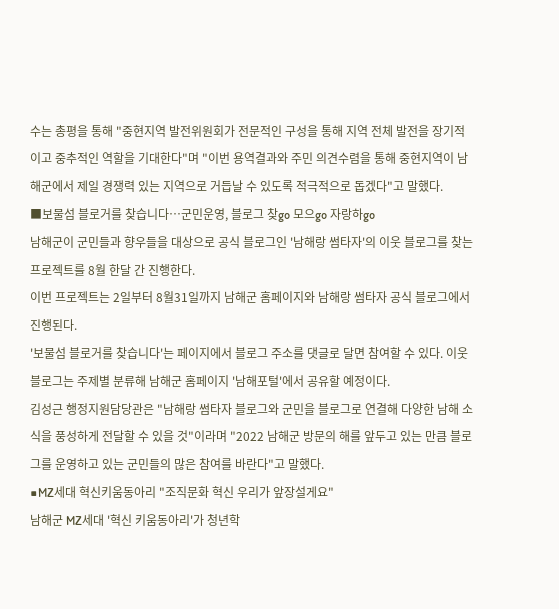수는 총평을 통해 "중현지역 발전위원회가 전문적인 구성을 통해 지역 전체 발전을 장기적이고 중추적인 역할을 기대한다"며 "이번 용역결과와 주민 의견수렴을 통해 중현지역이 남해군에서 제일 경쟁력 있는 지역으로 거듭날 수 있도록 적극적으로 돕겠다"고 말했다.
■보물섬 블로거를 찾습니다…군민운영, 블로그 찾go 모으go 자랑하go
남해군이 군민들과 향우들을 대상으로 공식 블로그인 '남해랑 썸타자'의 이웃 블로그를 찾는 프로젝트를 8월 한달 간 진행한다.
이번 프로젝트는 2일부터 8월31일까지 남해군 홈페이지와 남해랑 썸타자 공식 블로그에서 진행된다.
'보물섬 블로거를 찾습니다'는 페이지에서 블로그 주소를 댓글로 달면 참여할 수 있다. 이웃 블로그는 주제별 분류해 남해군 홈페이지 '남해포털'에서 공유할 예정이다.
김성근 행정지원담당관은 "남해랑 썸타자 블로그와 군민을 블로그로 연결해 다양한 남해 소식을 풍성하게 전달할 수 있을 것"이라며 "2022 남해군 방문의 해를 앞두고 있는 만큼 블로그를 운영하고 있는 군민들의 많은 참여를 바란다"고 말했다.
■MZ세대 혁신키움동아리 "조직문화 혁신 우리가 앞장설게요"
남해군 MZ세대 '혁신 키움동아리'가 청년학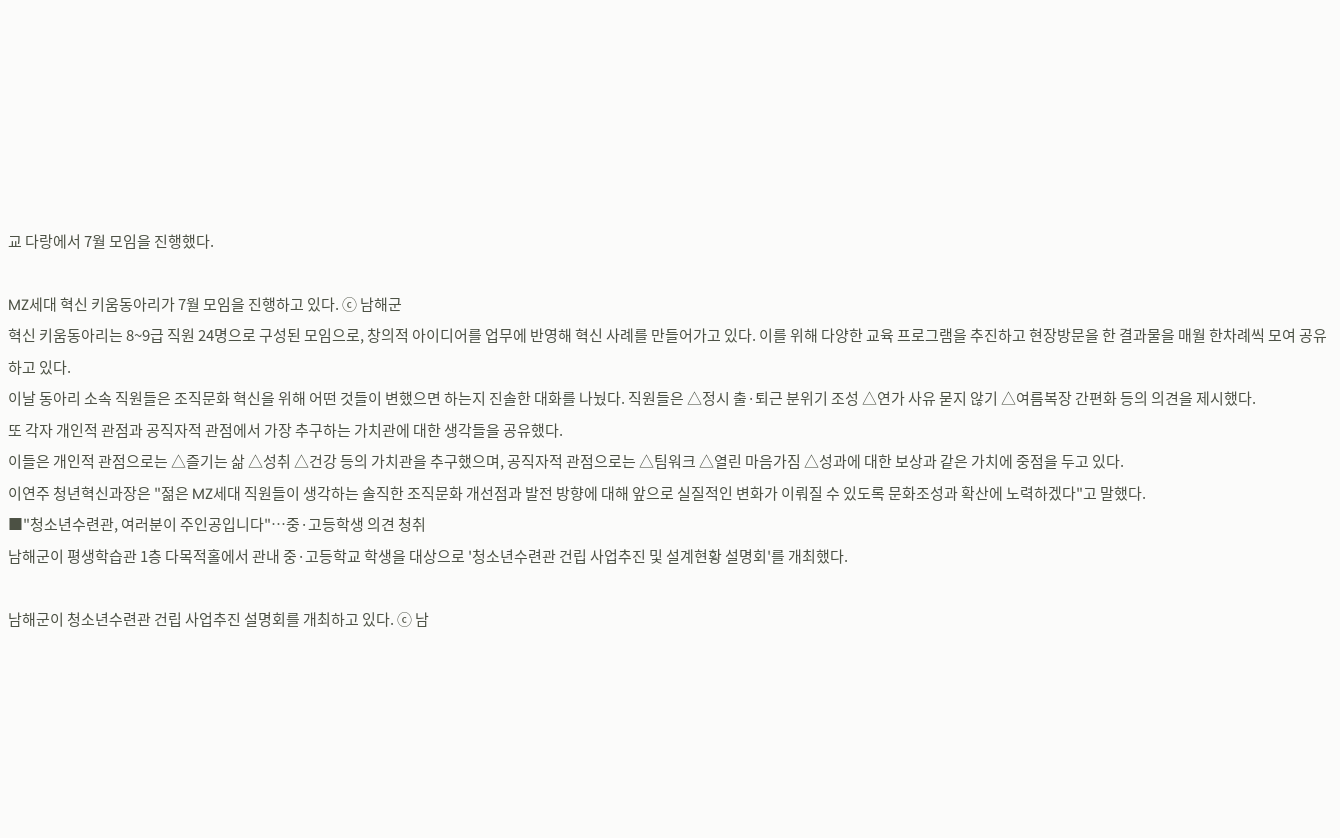교 다랑에서 7월 모임을 진행했다.

MZ세대 혁신 키움동아리가 7월 모임을 진행하고 있다. ⓒ 남해군
혁신 키움동아리는 8~9급 직원 24명으로 구성된 모임으로, 창의적 아이디어를 업무에 반영해 혁신 사례를 만들어가고 있다. 이를 위해 다양한 교육 프로그램을 추진하고 현장방문을 한 결과물을 매월 한차례씩 모여 공유하고 있다.
이날 동아리 소속 직원들은 조직문화 혁신을 위해 어떤 것들이 변했으면 하는지 진솔한 대화를 나눴다. 직원들은 △정시 출·퇴근 분위기 조성 △연가 사유 묻지 않기 △여름복장 간편화 등의 의견을 제시했다.
또 각자 개인적 관점과 공직자적 관점에서 가장 추구하는 가치관에 대한 생각들을 공유했다.
이들은 개인적 관점으로는 △즐기는 삶 △성취 △건강 등의 가치관을 추구했으며, 공직자적 관점으로는 △팀워크 △열린 마음가짐 △성과에 대한 보상과 같은 가치에 중점을 두고 있다.
이연주 청년혁신과장은 "젊은 MZ세대 직원들이 생각하는 솔직한 조직문화 개선점과 발전 방향에 대해 앞으로 실질적인 변화가 이뤄질 수 있도록 문화조성과 확산에 노력하겠다"고 말했다.
■"청소년수련관, 여러분이 주인공입니다"…중·고등학생 의견 청취
남해군이 평생학습관 1층 다목적홀에서 관내 중·고등학교 학생을 대상으로 '청소년수련관 건립 사업추진 및 설계현황 설명회'를 개최했다.

남해군이 청소년수련관 건립 사업추진 설명회를 개최하고 있다. ⓒ 남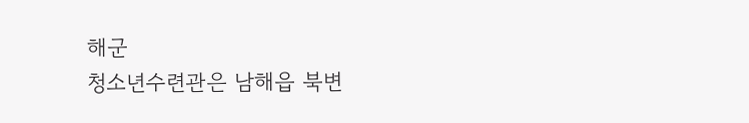해군
청소년수련관은 남해읍 북변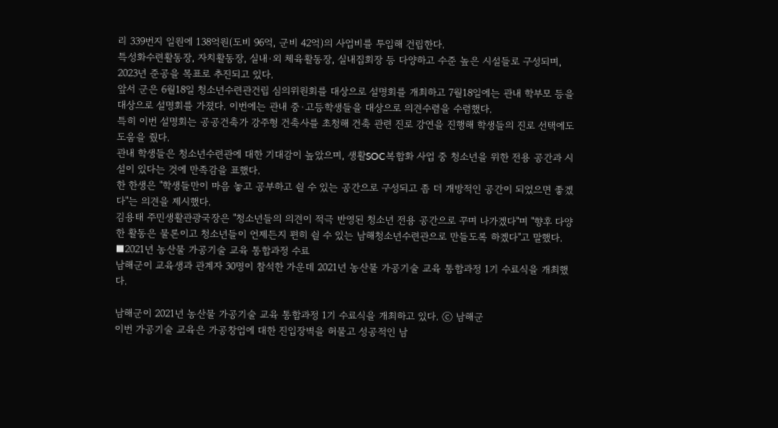리 339번지 일원에 138억원(도비 96억, 군비 42억)의 사업비를 투입해 건립한다.
특성화수련활동장, 자치활동장, 실내·외 체육활동장, 실내집회장 등 다양하고 수준 높은 시설들로 구성되며, 2023년 준공을 목표로 추진되고 있다.
앞서 군은 6월18일 청소년수련관건립 심의위원회를 대상으로 설명회를 개최하고 7월18일에는 관내 학부모 등을 대상으로 설명회를 가졌다. 이번에는 관내 중·고등학생들을 대상으로 의견수렴을 수렴했다.
특히 이번 설명회는 공공건축가 강주형 건축사를 초청해 건축 관련 진로 강연을 진행해 학생들의 진로 선택에도 도움을 줬다.
관내 학생들은 청소년수련관에 대한 기대감이 높았으며, 생활SOC복합화 사업 중 청소년을 위한 전용 공간과 시설이 있다는 것에 만족감을 표했다.
한 한생은 "학생들만이 마음 놓고 공부하고 쉴 수 있는 공간으로 구성되고 좀 더 개방적인 공간이 되었으면 좋겠다"는 의견을 제시했다.
김용태 주민생활관광국장은 "청소년들의 의견이 적극 반영된 청소년 전용 공간으로 꾸며 나가겠다"며 "향후 다양한 활동은 물론이고 청소년들이 언제든지 편히 쉴 수 있는 남해청소년수련관으로 만들도록 하겠다"고 말했다.
■2021년 농산물 가공기술 교육 통합과정 수료
남해군이 교육생과 관계자 30명이 참석한 가운데 2021년 농산물 가공기술 교육 통합과정 1기 수료식을 개최했다.

남해군이 2021년 농산물 가공기술 교육 통합과정 1기 수료식을 개최하고 있다. ⓒ 남해군
이번 가공기술 교육은 가공창업에 대한 진입장벽을 허물고 성공적인 남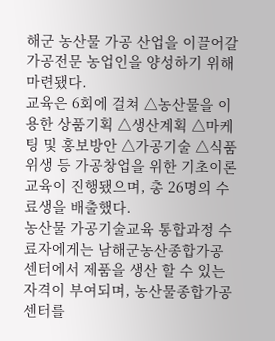해군 농산물 가공 산업을 이끌어갈 가공전문 농업인을 양성하기 위해 마련됐다.
교육은 6회에 걸쳐 △농산물을 이용한 상품기획 △생산계획 △마케팅 및 홍보방안 △가공기술 △식품위생 등 가공창업을 위한 기초이론 교육이 진행됐으며, 총 26명의 수료생을 배출했다.
농산물 가공기술교육 통합과정 수료자에게는 남해군농산종합가공센터에서 제품을 생산 할 수 있는 자격이 부여되며, 농산물종합가공센터를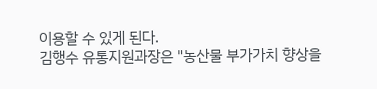이용할 수 있게 된다.
김행수 유통지원과장은 "농산물 부가가치 향상을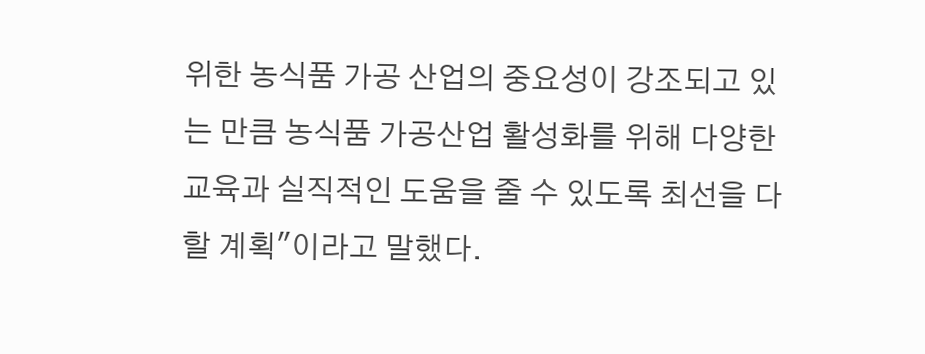위한 농식품 가공 산업의 중요성이 강조되고 있는 만큼 농식품 가공산업 활성화를 위해 다양한 교육과 실직적인 도움을 줄 수 있도록 최선을 다할 계획"이라고 말했다.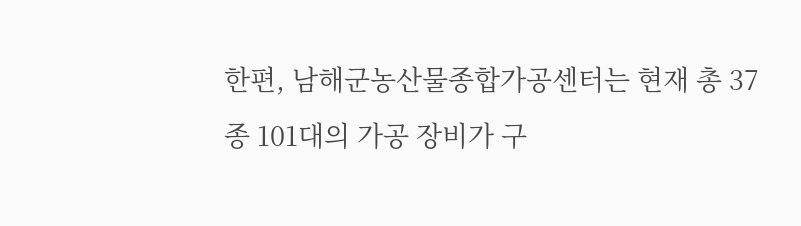한편, 남해군농산물종합가공센터는 현재 총 37종 101대의 가공 장비가 구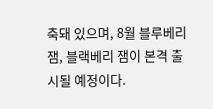축돼 있으며, 8월 블루베리 잼, 블랙베리 잼이 본격 출시될 예정이다.